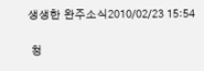생생한 완주소식2010/02/23 15:54

 청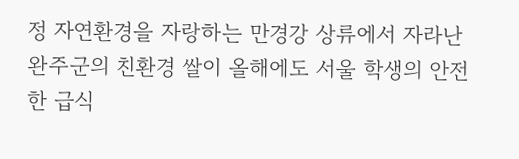정 자연환경을 자랑하는 만경강 상류에서 자라난 완주군의 친환경 쌀이 올해에도 서울 학생의 안전한 급식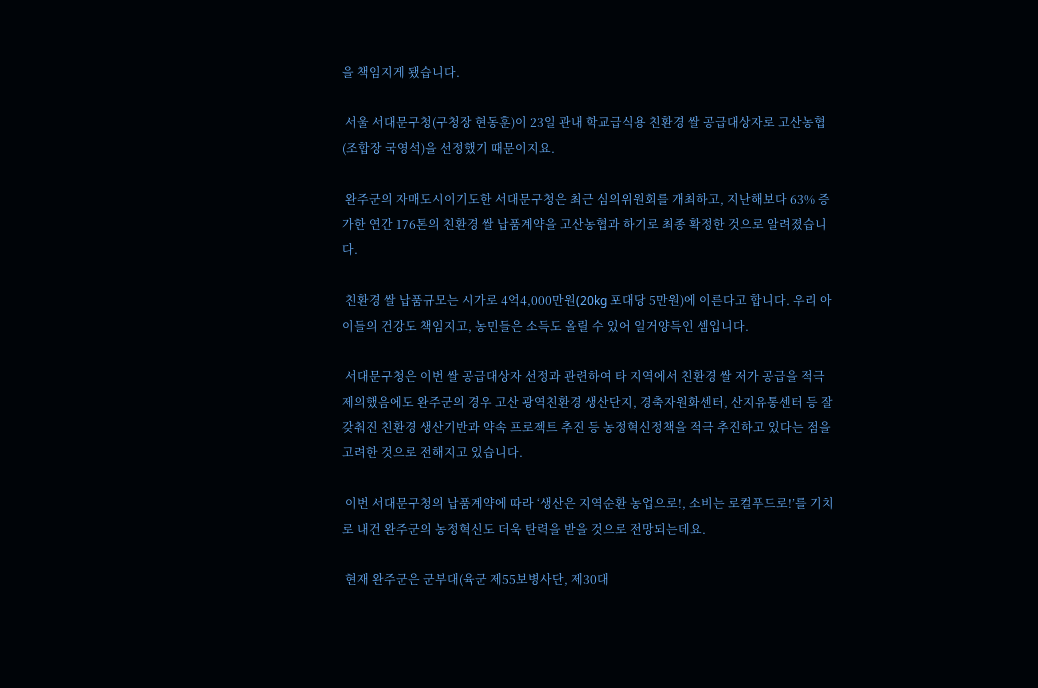을 책임지게 됐습니다.

 서울 서대문구청(구청장 현동훈)이 23일 관내 학교급식용 친환경 쌀 공급대상자로 고산농협(조합장 국영석)을 선정했기 때문이지요.

 완주군의 자매도시이기도한 서대문구청은 최근 심의위원회를 개최하고, 지난해보다 63% 증가한 연간 176톤의 친환경 쌀 납품계약을 고산농협과 하기로 최종 확정한 것으로 알려졌습니다.

 친환경 쌀 납품규모는 시가로 4억4,000만원(20kg 포대당 5만원)에 이른다고 합니다. 우리 아이들의 건강도 책임지고, 농민들은 소득도 올릴 수 있어 일거양득인 셈입니다.

 서대문구청은 이번 쌀 공급대상자 선정과 관련하여 타 지역에서 친환경 쌀 저가 공급을 적극 제의했음에도 완주군의 경우 고산 광역친환경 생산단지, 경축자원화센터, 산지유통센터 등 잘 갖춰진 친환경 생산기반과 약속 프로젝트 추진 등 농정혁신정책을 적극 추진하고 있다는 점을 고려한 것으로 전해지고 있습니다.

 이번 서대문구청의 납품계약에 따라 ‘생산은 지역순환 농업으로!, 소비는 로컬푸드로!’를 기치로 내건 완주군의 농정혁신도 더욱 탄력을 받을 것으로 전망되는데요.

 현재 완주군은 군부대(육군 제55보병사단, 제30대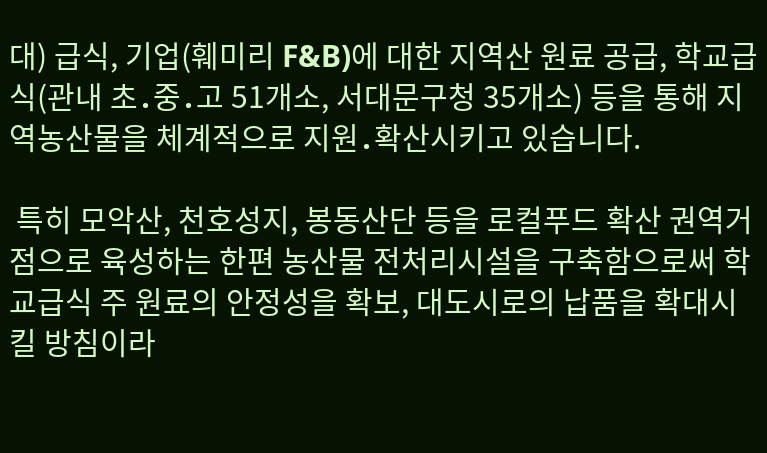대) 급식, 기업(훼미리 F&B)에 대한 지역산 원료 공급, 학교급식(관내 초․중․고 51개소, 서대문구청 35개소) 등을 통해 지역농산물을 체계적으로 지원․확산시키고 있습니다.

 특히 모악산, 천호성지, 봉동산단 등을 로컬푸드 확산 권역거점으로 육성하는 한편 농산물 전처리시설을 구축함으로써 학교급식 주 원료의 안정성을 확보, 대도시로의 납품을 확대시킬 방침이라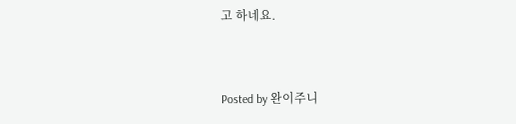고 하네요.


Posted by 완이주니